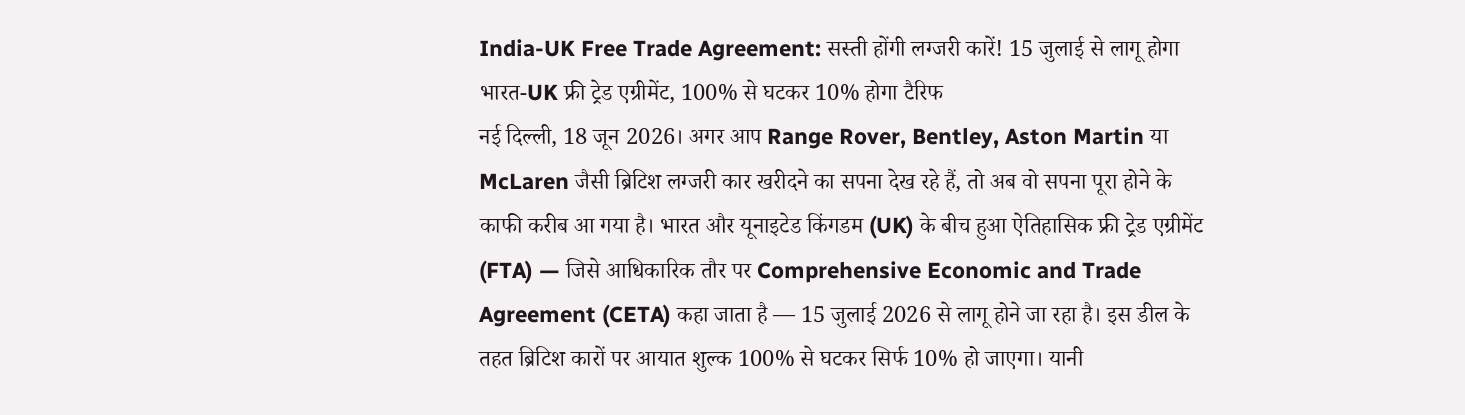India-UK Free Trade Agreement: सस्ती होंगी लग्जरी कारें! 15 जुलाई से लागू होगा भारत-UK फ्री ट्रेड एग्रीमेंट, 100% से घटकर 10% होगा टैरिफ
नई दिल्ली, 18 जून 2026। अगर आप Range Rover, Bentley, Aston Martin या McLaren जैसी ब्रिटिश लग्जरी कार खरीदने का सपना देख रहे हैं, तो अब वो सपना पूरा होने के काफी करीब आ गया है। भारत और यूनाइटेड किंगडम (UK) के बीच हुआ ऐतिहासिक फ्री ट्रेड एग्रीमेंट (FTA) — जिसे आधिकारिक तौर पर Comprehensive Economic and Trade Agreement (CETA) कहा जाता है — 15 जुलाई 2026 से लागू होने जा रहा है। इस डील के तहत ब्रिटिश कारों पर आयात शुल्क 100% से घटकर सिर्फ 10% हो जाएगा। यानी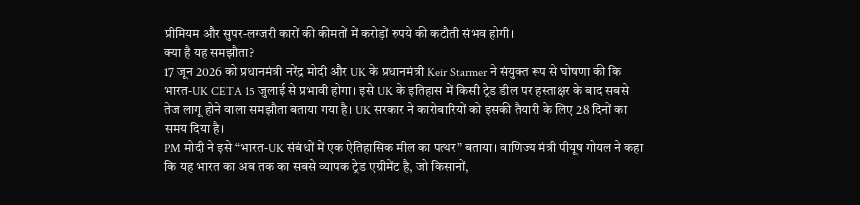प्रीमियम और सुपर-लग्जरी कारों की कीमतों में करोड़ों रुपये की कटौती संभव होगी।
क्या है यह समझौता?
17 जून 2026 को प्रधानमंत्री नरेंद्र मोदी और UK के प्रधानमंत्री Keir Starmer ने संयुक्त रूप से घोषणा की कि भारत-UK CETA 15 जुलाई से प्रभावी होगा। इसे UK के इतिहास में किसी ट्रेड डील पर हस्ताक्षर के बाद सबसे तेज लागू होने वाला समझौता बताया गया है। UK सरकार ने कारोबारियों को इसकी तैयारी के लिए 28 दिनों का समय दिया है।
PM मोदी ने इसे “भारत-UK संबंधों में एक ऐतिहासिक मील का पत्थर” बताया। वाणिज्य मंत्री पीयूष गोयल ने कहा कि यह भारत का अब तक का सबसे व्यापक ट्रेड एग्रीमेंट है, जो किसानों,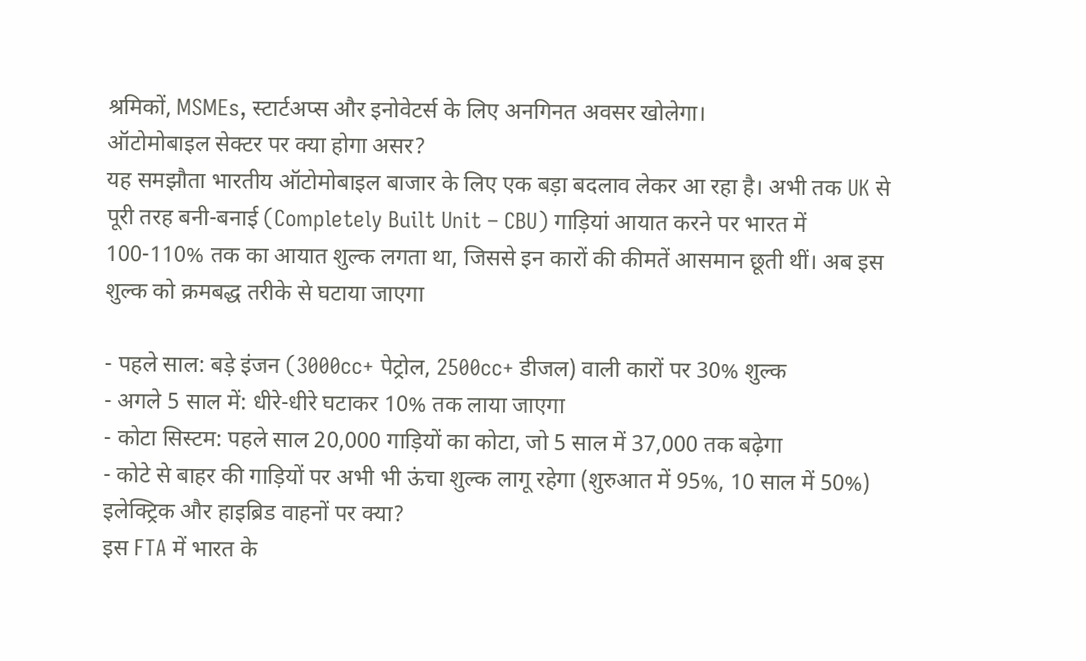श्रमिकों, MSMEs, स्टार्टअप्स और इनोवेटर्स के लिए अनगिनत अवसर खोलेगा।
ऑटोमोबाइल सेक्टर पर क्या होगा असर?
यह समझौता भारतीय ऑटोमोबाइल बाजार के लिए एक बड़ा बदलाव लेकर आ रहा है। अभी तक UK से पूरी तरह बनी-बनाई (Completely Built Unit – CBU) गाड़ियां आयात करने पर भारत में 100-110% तक का आयात शुल्क लगता था, जिससे इन कारों की कीमतें आसमान छूती थीं। अब इस शुल्क को क्रमबद्ध तरीके से घटाया जाएगा

- पहले साल: बड़े इंजन (3000cc+ पेट्रोल, 2500cc+ डीजल) वाली कारों पर 30% शुल्क
- अगले 5 साल में: धीरे-धीरे घटाकर 10% तक लाया जाएगा
- कोटा सिस्टम: पहले साल 20,000 गाड़ियों का कोटा, जो 5 साल में 37,000 तक बढ़ेगा
- कोटे से बाहर की गाड़ियों पर अभी भी ऊंचा शुल्क लागू रहेगा (शुरुआत में 95%, 10 साल में 50%)
इलेक्ट्रिक और हाइब्रिड वाहनों पर क्या?
इस FTA में भारत के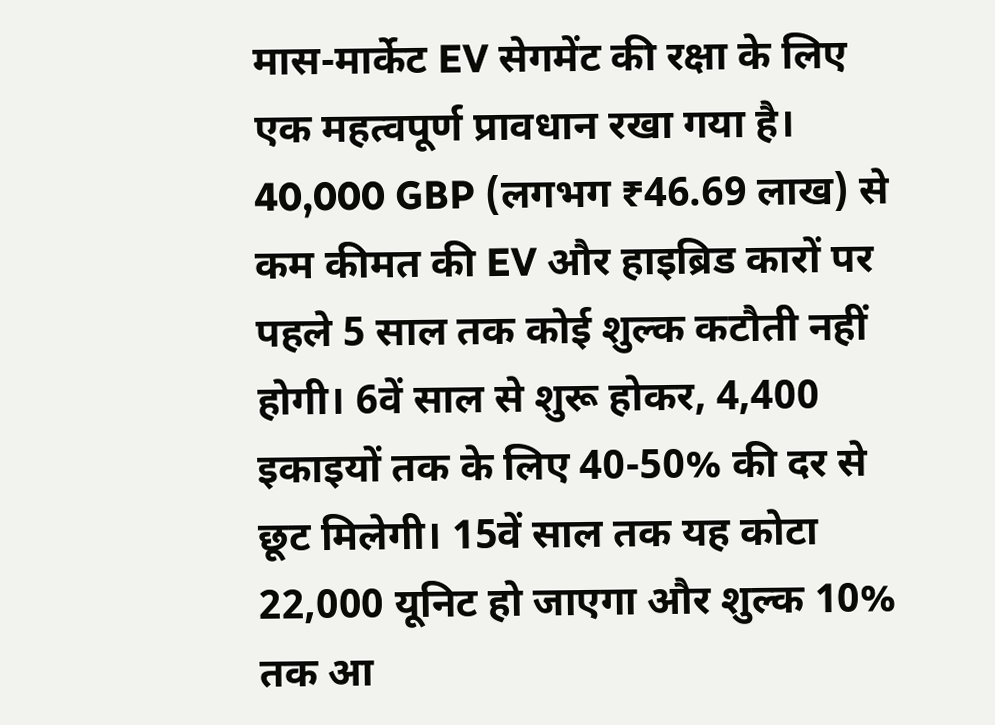मास-मार्केट EV सेगमेंट की रक्षा के लिए एक महत्वपूर्ण प्रावधान रखा गया है। 40,000 GBP (लगभग ₹46.69 लाख) से कम कीमत की EV और हाइब्रिड कारों पर पहले 5 साल तक कोई शुल्क कटौती नहीं होगी। 6वें साल से शुरू होकर, 4,400 इकाइयों तक के लिए 40-50% की दर से छूट मिलेगी। 15वें साल तक यह कोटा 22,000 यूनिट हो जाएगा और शुल्क 10% तक आ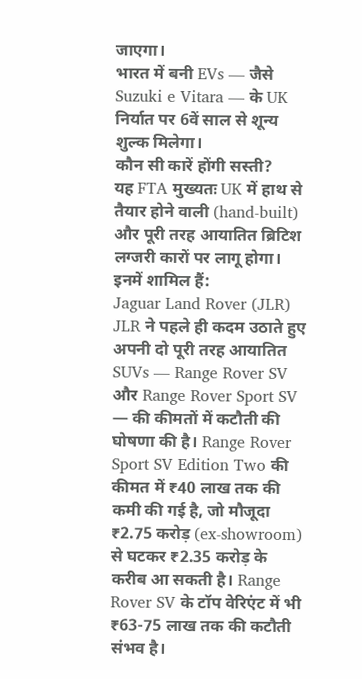जाएगा।
भारत में बनी EVs — जैसे Suzuki e Vitara — के UK निर्यात पर 6वें साल से शून्य शुल्क मिलेगा।
कौन सी कारें होंगी सस्ती?
यह FTA मुख्यतः UK में हाथ से तैयार होने वाली (hand-built) और पूरी तरह आयातित ब्रिटिश लग्जरी कारों पर लागू होगा। इनमें शामिल हैं:
Jaguar Land Rover (JLR)
JLR ने पहले ही कदम उठाते हुए अपनी दो पूरी तरह आयातित SUVs — Range Rover SV और Range Rover Sport SV — की कीमतों में कटौती की घोषणा की है। Range Rover Sport SV Edition Two की कीमत में ₹40 लाख तक की कमी की गई है, जो मौजूदा ₹2.75 करोड़ (ex-showroom) से घटकर ₹2.35 करोड़ के करीब आ सकती है। Range Rover SV के टॉप वेरिएंट में भी ₹63-75 लाख तक की कटौती संभव है।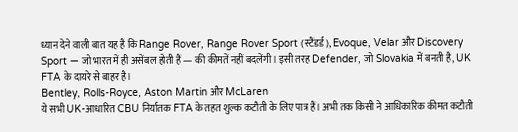ध्यान देने वाली बात यह है कि Range Rover, Range Rover Sport (स्टैंडर्ड), Evoque, Velar और Discovery Sport — जो भारत में ही असेंबल होती हैं — की कीमतें नहीं बदलेंगी। इसी तरह Defender, जो Slovakia में बनती है, UK FTA के दायरे से बाहर है।
Bentley, Rolls-Royce, Aston Martin और McLaren
ये सभी UK-आधारित CBU निर्यातक FTA के तहत शुल्क कटौती के लिए पात्र हैं। अभी तक किसी ने आधिकारिक कीमत कटौती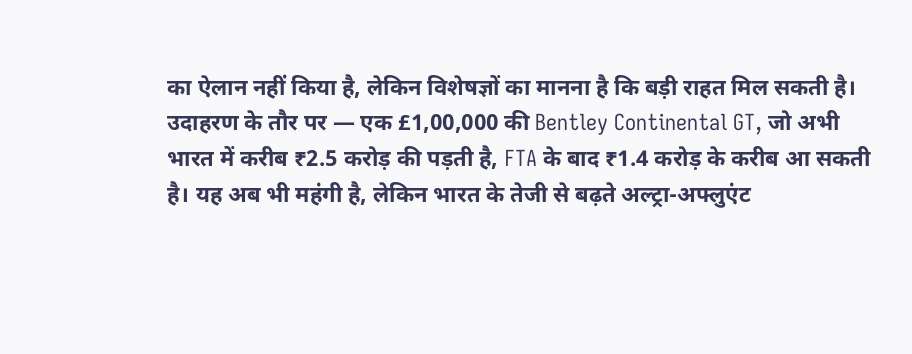का ऐलान नहीं किया है, लेकिन विशेषज्ञों का मानना है कि बड़ी राहत मिल सकती है।
उदाहरण के तौर पर — एक £1,00,000 की Bentley Continental GT, जो अभी भारत में करीब ₹2.5 करोड़ की पड़ती है, FTA के बाद ₹1.4 करोड़ के करीब आ सकती है। यह अब भी महंगी है, लेकिन भारत के तेजी से बढ़ते अल्ट्रा-अफ्लुएंट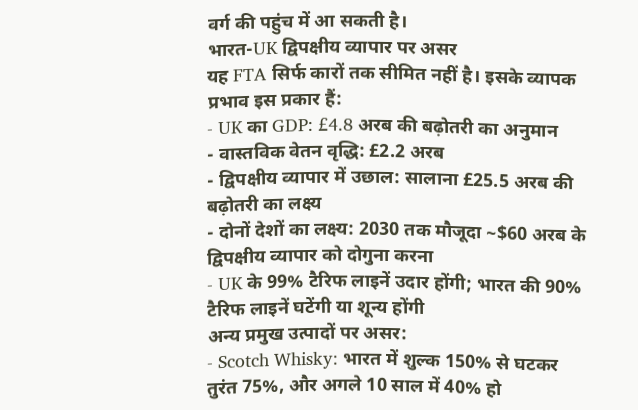वर्ग की पहुंच में आ सकती है।
भारत-UK द्विपक्षीय व्यापार पर असर
यह FTA सिर्फ कारों तक सीमित नहीं है। इसके व्यापक प्रभाव इस प्रकार हैं:
- UK का GDP: £4.8 अरब की बढ़ोतरी का अनुमान
- वास्तविक वेतन वृद्धि: £2.2 अरब
- द्विपक्षीय व्यापार में उछाल: सालाना £25.5 अरब की बढ़ोतरी का लक्ष्य
- दोनों देशों का लक्ष्य: 2030 तक मौजूदा ~$60 अरब के द्विपक्षीय व्यापार को दोगुना करना
- UK के 99% टैरिफ लाइनें उदार होंगी; भारत की 90% टैरिफ लाइनें घटेंगी या शून्य होंगी
अन्य प्रमुख उत्पादों पर असर:
- Scotch Whisky: भारत में शुल्क 150% से घटकर तुरंत 75%, और अगले 10 साल में 40% हो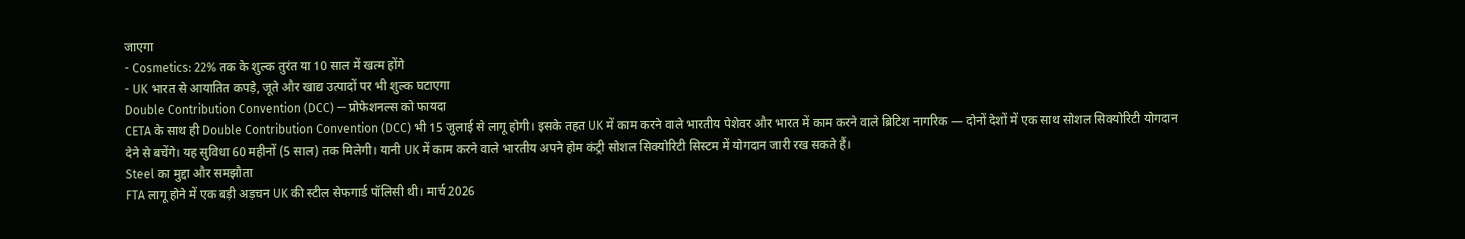जाएगा
- Cosmetics: 22% तक के शुल्क तुरंत या 10 साल में खत्म होंगे
- UK भारत से आयातित कपड़े, जूते और खाद्य उत्पादों पर भी शुल्क घटाएगा
Double Contribution Convention (DCC) — प्रोफेशनल्स को फायदा
CETA के साथ ही Double Contribution Convention (DCC) भी 15 जुलाई से लागू होगी। इसके तहत UK में काम करने वाले भारतीय पेशेवर और भारत में काम करने वाले ब्रिटिश नागरिक — दोनों देशों में एक साथ सोशल सिक्योरिटी योगदान देने से बचेंगे। यह सुविधा 60 महीनों (5 साल) तक मिलेगी। यानी UK में काम करने वाले भारतीय अपने होम कंट्री सोशल सिक्योरिटी सिस्टम में योगदान जारी रख सकते हैं।
Steel का मुद्दा और समझौता
FTA लागू होने में एक बड़ी अड़चन UK की स्टील सेफगार्ड पॉलिसी थी। मार्च 2026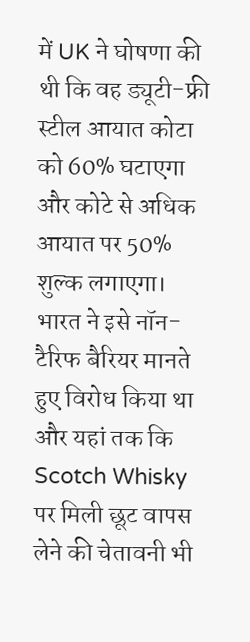में UK ने घोषणा की थी कि वह ड्यूटी-फ्री स्टील आयात कोटा को 60% घटाएगा और कोटे से अधिक आयात पर 50% शुल्क लगाएगा। भारत ने इसे नॉन-टैरिफ बैरियर मानते हुए विरोध किया था और यहां तक कि Scotch Whisky पर मिली छूट वापस लेने की चेतावनी भी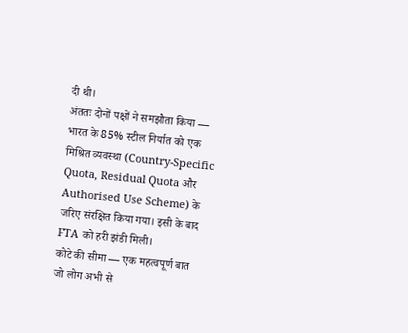दी थी।
अंततः दोनों पक्षों ने समझौता किया — भारत के 85% स्टील निर्यात को एक मिश्रित व्यवस्था (Country-Specific Quota, Residual Quota और Authorised Use Scheme) के जरिए संरक्षित किया गया। इसी के बाद FTA को हरी झंडी मिली।
कोटे की सीमा — एक महत्वपूर्ण बात
जो लोग अभी से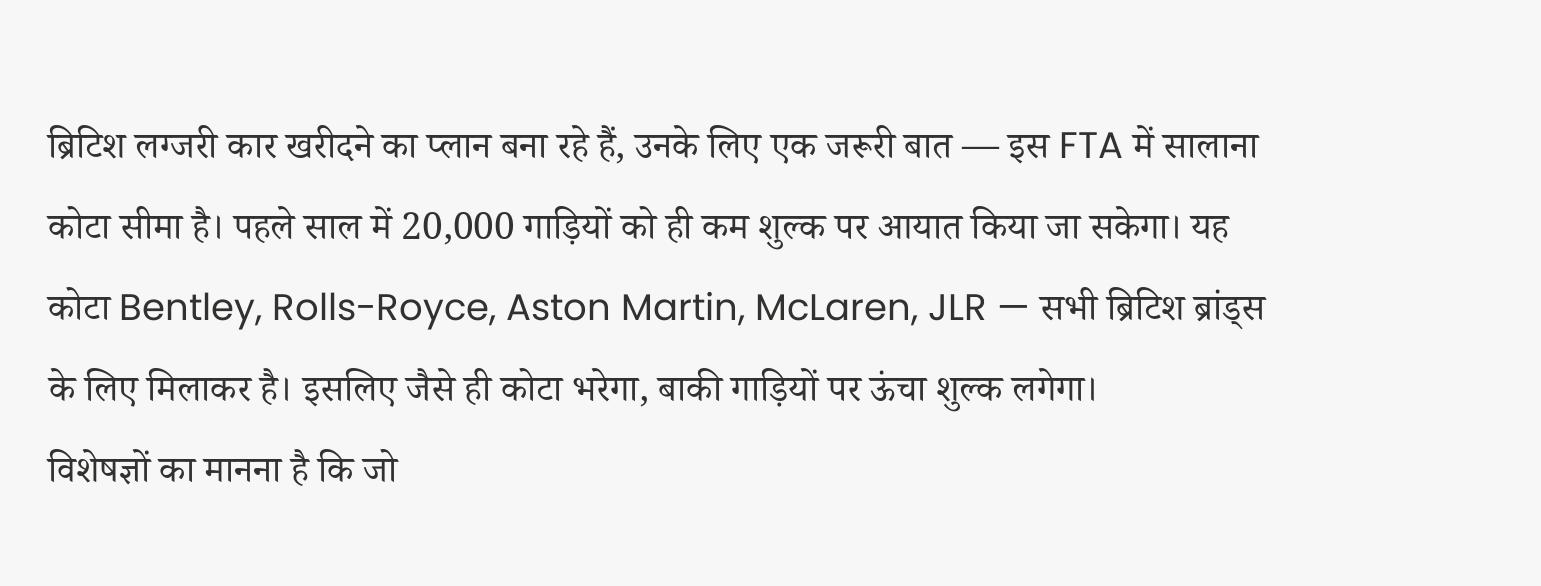ब्रिटिश लग्जरी कार खरीदने का प्लान बना रहे हैं, उनके लिए एक जरूरी बात — इस FTA में सालाना कोटा सीमा है। पहले साल में 20,000 गाड़ियों को ही कम शुल्क पर आयात किया जा सकेगा। यह कोटा Bentley, Rolls-Royce, Aston Martin, McLaren, JLR — सभी ब्रिटिश ब्रांड्स के लिए मिलाकर है। इसलिए जैसे ही कोटा भरेगा, बाकी गाड़ियों पर ऊंचा शुल्क लगेगा।
विशेषज्ञों का मानना है कि जो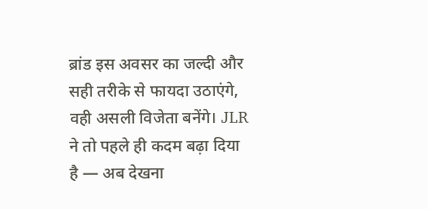ब्रांड इस अवसर का जल्दी और सही तरीके से फायदा उठाएंगे, वही असली विजेता बनेंगे। JLR ने तो पहले ही कदम बढ़ा दिया है — अब देखना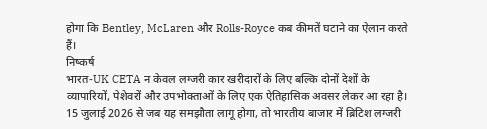होगा कि Bentley, McLaren और Rolls-Royce कब कीमतें घटाने का ऐलान करते हैं।
निष्कर्ष
भारत-UK CETA न केवल लग्जरी कार खरीदारों के लिए बल्कि दोनों देशों के व्यापारियों, पेशेवरों और उपभोक्ताओं के लिए एक ऐतिहासिक अवसर लेकर आ रहा है। 15 जुलाई 2026 से जब यह समझौता लागू होगा, तो भारतीय बाजार में ब्रिटिश लग्जरी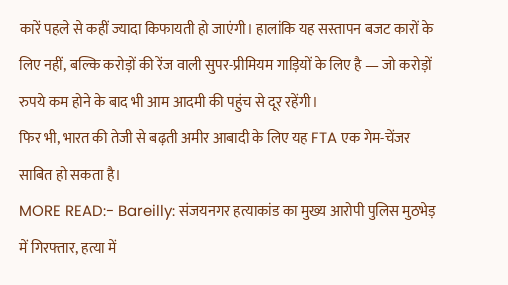कारें पहले से कहीं ज्यादा किफायती हो जाएंगी। हालांकि यह सस्तापन बजट कारों के लिए नहीं, बल्कि करोड़ों की रेंज वाली सुपर-प्रीमियम गाड़ियों के लिए है — जो करोड़ों रुपये कम होने के बाद भी आम आदमी की पहुंच से दूर रहेंगी।
फिर भी, भारत की तेजी से बढ़ती अमीर आबादी के लिए यह FTA एक गेम-चेंजर साबित हो सकता है।
MORE READ:- Bareilly: संजयनगर हत्याकांड का मुख्य आरोपी पुलिस मुठभेड़ में गिरफ्तार, हत्या में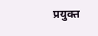प्रयुक्त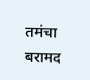तमंचा बरामद